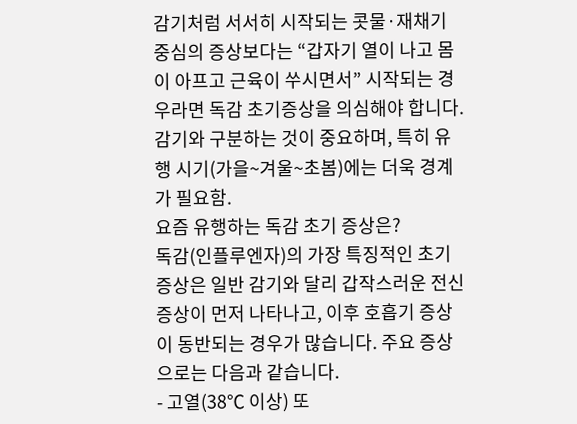감기처럼 서서히 시작되는 콧물·재채기 중심의 증상보다는 “갑자기 열이 나고 몸이 아프고 근육이 쑤시면서” 시작되는 경우라면 독감 초기증상을 의심해야 합니다. 감기와 구분하는 것이 중요하며, 특히 유행 시기(가을~겨울~초봄)에는 더욱 경계가 필요함.
요즘 유행하는 독감 초기 증상은?
독감(인플루엔자)의 가장 특징적인 초기 증상은 일반 감기와 달리 갑작스러운 전신 증상이 먼저 나타나고, 이후 호흡기 증상이 동반되는 경우가 많습니다. 주요 증상으로는 다음과 같습니다.
- 고열(38℃ 이상) 또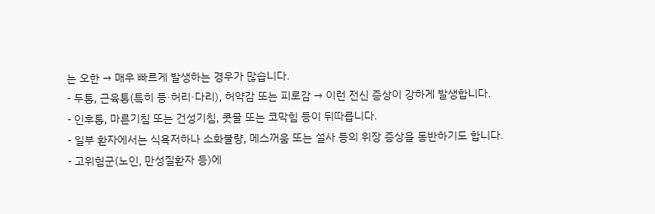는 오한 → 매우 빠르게 발생하는 경우가 많습니다.
- 두통, 근육통(특히 등·허리·다리), 허약감 또는 피로감 → 이런 전신 증상이 강하게 발생합니다.
- 인후통, 마른기침 또는 건성기침, 콧물 또는 코막힘 등이 뒤따릅니다.
- 일부 환자에서는 식욕저하나 소화불량, 메스꺼움 또는 설사 등의 위장 증상을 동반하기도 합니다.
- 고위험군(노인, 만성질환자 등)에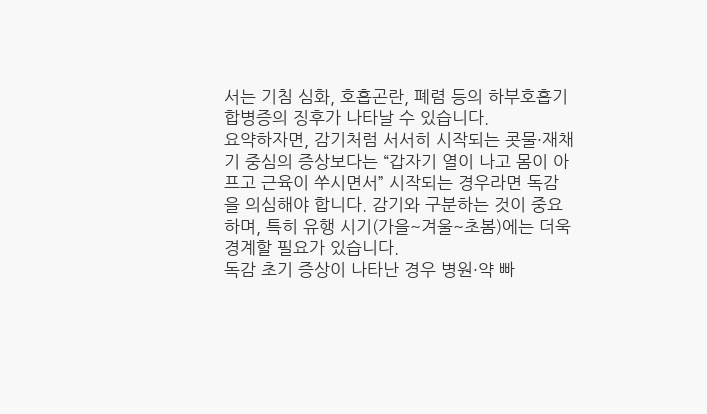서는 기침 심화, 호흡곤란, 폐렴 등의 하부호흡기 합병증의 징후가 나타날 수 있습니다.
요약하자면, 감기처럼 서서히 시작되는 콧물·재채기 중심의 증상보다는 “갑자기 열이 나고 몸이 아프고 근육이 쑤시면서” 시작되는 경우라면 독감을 의심해야 합니다. 감기와 구분하는 것이 중요하며, 특히 유행 시기(가을~겨울~초봄)에는 더욱 경계할 필요가 있습니다.
독감 초기 증상이 나타난 경우 병원·약 빠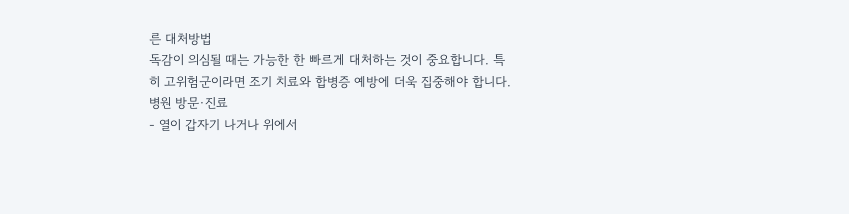른 대처방법
독감이 의심될 때는 가능한 한 빠르게 대처하는 것이 중요합니다. 특히 고위험군이라면 조기 치료와 합병증 예방에 더욱 집중해야 합니다.
병원 방문·진료
- 열이 갑자기 나거나 위에서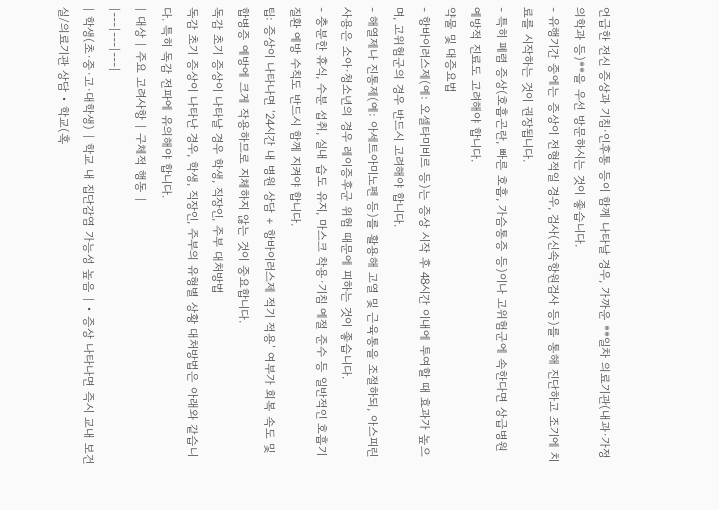언급한 전신 증상과 기침·인후통 등이 함께 나타날 경우, 가까운 **일차 의료기관(내과·가정의학과 등)**을 우선 방문하시는 것이 좋습니다.
- 유행기간 중에는 증상이 전형적일 경우, 검사(신속항원검사 등)를 통해 진단하고 조기에 치료를 시작하는 것이 권장됩니다.
- 특히 폐렴 증상(호흡곤란, 빠른 호흡, 가슴통증 등)이나 고위험군에 속한다면 상급병원 예방적 진료도 고려해야 합니다.
약물 및 대증요법
- 항바이러스제(예: 오셀타미비르 등)는 증상 시작 후 48시간 이내에 투여할 때 효과가 높으며, 고위험군의 경우 반드시 고려해야 합니다.
- 해열제나 진통제(예: 아세트아미노펜 등)를 활용해 고열 및 근육통을 조절하되, 아스피린 사용은 소아·청소년의 경우 레이증후군 위험 때문에 피하는 것이 좋습니다.
- 충분한 휴식, 수분 섭취, 실내 습도 유지, 마스크 착용·기침 예절 준수 등 일반적인 호흡기 질환 예방 수칙도 반드시 함께 지켜야 합니다.
팁: 증상이 나타나면 ‘24시간 내 병원 상담 + 항바이러스제 적기 적용’ 여부가 회복 속도 및 합병증 예방에 크게 작용하므로 지체하지 않는 것이 중요합니다.
독감 초기 증상이 나타날 경우 학생, 직장인, 주부 대처방법
독감 초기 증상이 나타난 경우, 학생, 직장인, 주부의 유형별 상황 대처방법은 아래와 같습니다. 특히 독감 전파에 유의해야 합니다.
| 대상 | 주요 고려사항 | 구체적 행동 |
|---|---|---|
| 학생(초·중·고·대학생) | 학교 내 집단감염 가능성 높음 | • 증상 나타나면 즉시 교내 보건실/의료기관 상담 • 학교(혹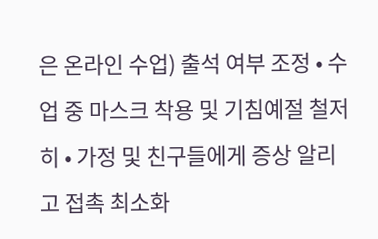은 온라인 수업) 출석 여부 조정 • 수업 중 마스크 착용 및 기침예절 철저히 • 가정 및 친구들에게 증상 알리고 접촉 최소화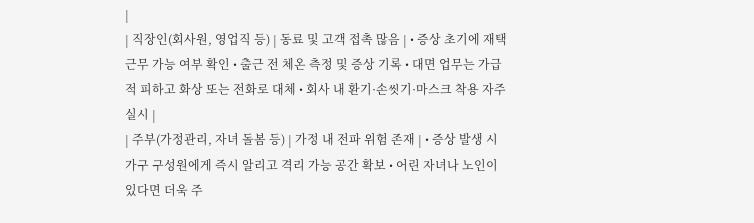|
| 직장인(회사원, 영업직 등) | 동료 및 고객 접촉 많음 | • 증상 초기에 재택근무 가능 여부 확인 • 출근 전 체온 측정 및 증상 기록 • 대면 업무는 가급적 피하고 화상 또는 전화로 대체 • 회사 내 환기·손씻기·마스크 착용 자주 실시 |
| 주부(가정관리, 자녀 돌봄 등) | 가정 내 전파 위험 존재 | • 증상 발생 시 가구 구성원에게 즉시 알리고 격리 가능 공간 확보 • 어린 자녀나 노인이 있다면 더욱 주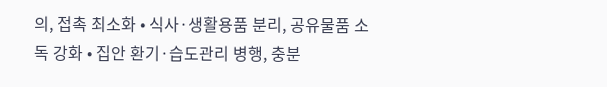의, 접촉 최소화 • 식사·생활용품 분리, 공유물품 소독 강화 • 집안 환기·습도관리 병행, 충분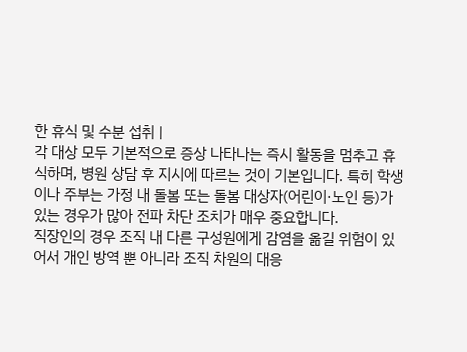한 휴식 및 수분 섭취 |
각 대상 모두 기본적으로 증상 나타나는 즉시 활동을 멈추고 휴식하며, 병원 상담 후 지시에 따르는 것이 기본입니다. 특히 학생이나 주부는 가정 내 돌봄 또는 돌봄 대상자(어린이·노인 등)가 있는 경우가 많아 전파 차단 조치가 매우 중요합니다.
직장인의 경우 조직 내 다른 구성원에게 감염을 옮길 위험이 있어서 개인 방역 뿐 아니라 조직 차원의 대응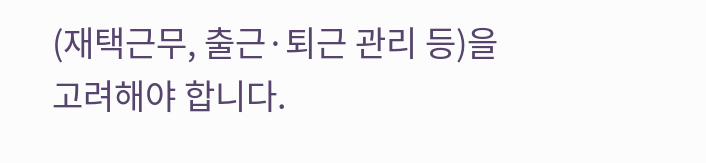(재택근무, 출근·퇴근 관리 등)을 고려해야 합니다.